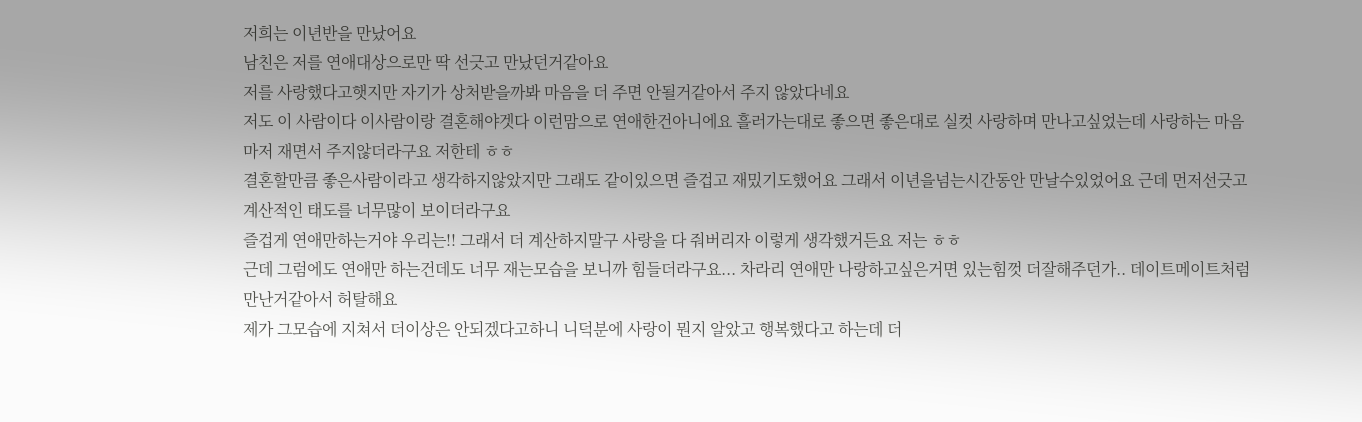저희는 이년반을 만났어요
남친은 저를 연애대상으로만 딱 선긋고 만났던거같아요
저를 사랑했다고햇지만 자기가 상처받을까봐 마음을 더 주면 안될거같아서 주지 않았다네요
저도 이 사람이다 이사람이랑 결혼해야겟다 이런맘으로 연애한건아니에요 흘러가는대로 좋으면 좋은대로 실컷 사랑하며 만나고싶었는데 사랑하는 마음마저 재면서 주지않더라구요 저한테 ㅎㅎ
결혼할만큼 좋은사람이라고 생각하지않았지만 그래도 같이있으면 즐겁고 재밌기도했어요 그래서 이년을넘는시간동안 만날수있었어요 근데 먼저선긋고 계산적인 태도를 너무많이 보이더라구요
즐겁게 연애만하는거야 우리는!! 그래서 더 계산하지말구 사랑을 다 줘버리자 이렇게 생각했거든요 저는 ㅎㅎ
근데 그럼에도 연애만 하는건데도 너무 재는모습을 보니까 힘들더라구요... 차라리 연애만 나랑하고싶은거면 있는힘껏 더잘해주던가.. 데이트메이트처럼 만난거같아서 허탈해요
제가 그모습에 지쳐서 더이상은 안되겠다고하니 니덕분에 사랑이 뭔지 알았고 행복했다고 하는데 더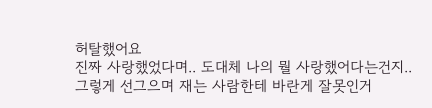허탈했어요
진짜 사랑했었다며.. 도대체 나의 뭘 사랑했어다는건지..
그렇게 선그으며 재는 사람한테 바란게 잘못인거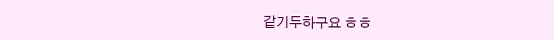같기두하구요 ㅎㅎ